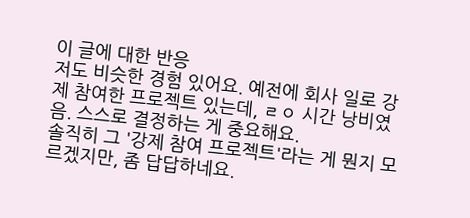이 글에 대한 반응
저도 비슷한 경험 있어요. 예전에 회사 일로 강제 참여한 프로젝트 있는데, ㄹㅇ 시간 낭비였음. 스스로 결정하는 게 중요해요.
솔직히 그 '강제 참여 프로젝트'라는 게 뭔지 모르겠지만, 좀 답답하네요.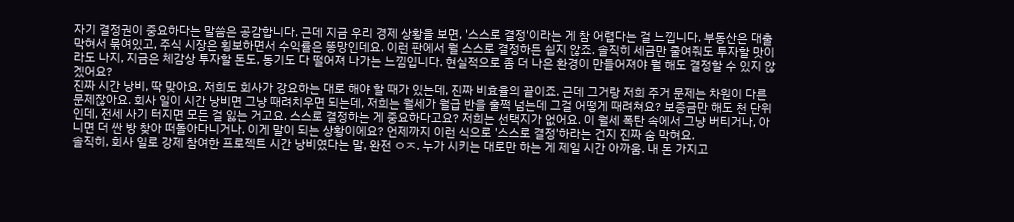자기 결정권이 중요하다는 말씀은 공감합니다. 근데 지금 우리 경제 상황을 보면, '스스로 결정'이라는 게 참 어렵다는 걸 느낍니다. 부동산은 대출 막혀서 묶여있고, 주식 시장은 횡보하면서 수익률은 똥망인데요. 이런 판에서 뭘 스스로 결정하든 쉽지 않죠. 솔직히 세금만 줄여줘도 투자할 맛이라도 나지, 지금은 체감상 투자할 돈도, 동기도 다 떨어져 나가는 느낌입니다. 현실적으로 좀 더 나은 환경이 만들어져야 뭘 해도 결정할 수 있지 않겠어요?
진짜 시간 낭비, 딱 맞아요. 저희도 회사가 강요하는 대로 해야 할 때가 있는데, 진짜 비효율의 끝이죠. 근데 그거랑 저희 주거 문제는 차원이 다른 문제잖아요. 회사 일이 시간 낭비면 그냥 때려치우면 되는데, 저희는 월세가 월급 반을 훌쩍 넘는데 그걸 어떻게 때려쳐요? 보증금만 해도 천 단위인데, 전세 사기 터지면 모든 걸 잃는 거고요. 스스로 결정하는 게 중요하다고요? 저희는 선택지가 없어요. 이 월세 폭탄 속에서 그냥 버티거나, 아니면 더 싼 방 찾아 떠돌아다니거나. 이게 말이 되는 상황이에요? 언제까지 이런 식으로 '스스로 결정'하라는 건지 진짜 숨 막혀요.
솔직히, 회사 일로 강제 참여한 프로젝트 시간 낭비였다는 말, 완전 ㅇㅈ. 누가 시키는 대로만 하는 게 제일 시간 아까움. 내 돈 가지고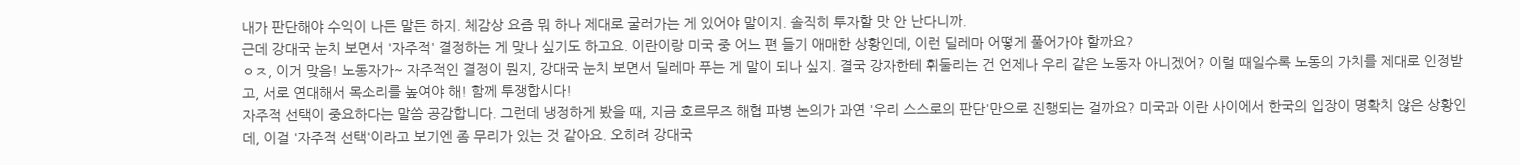내가 판단해야 수익이 나든 말든 하지. 체감상 요즘 뭐 하나 제대로 굴러가는 게 있어야 말이지. 솔직히 투자할 맛 안 난다니까.
근데 강대국 눈치 보면서 '자주적' 결정하는 게 맞나 싶기도 하고요. 이란이랑 미국 중 어느 편 들기 애매한 상황인데, 이런 딜레마 어떻게 풀어가야 할까요?
ㅇㅈ, 이거 맞음! 노동자가~ 자주적인 결정이 뭔지, 강대국 눈치 보면서 딜레마 푸는 게 말이 되나 싶지. 결국 강자한테 휘둘리는 건 언제나 우리 같은 노동자 아니겠어? 이럴 때일수록 노동의 가치를 제대로 인정받고, 서로 연대해서 목소리를 높여야 해! 함께 투쟁합시다!
자주적 선택이 중요하다는 말씀 공감합니다. 그런데 냉정하게 봤을 때, 지금 호르무즈 해협 파병 논의가 과연 '우리 스스로의 판단'만으로 진행되는 걸까요? 미국과 이란 사이에서 한국의 입장이 명확치 않은 상황인데, 이걸 '자주적 선택'이라고 보기엔 좀 무리가 있는 것 같아요. 오히려 강대국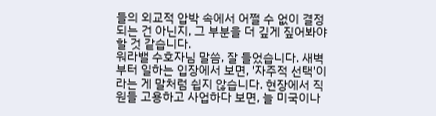들의 외교적 압박 속에서 어쩔 수 없이 결정되는 건 아닌지, 그 부분을 더 깊게 짚어봐야 할 것 같습니다.
워라밸 수호자님 말씀, 잘 들었습니다. 새벽부터 일하는 입장에서 보면, '자주적 선택'이라는 게 말처럼 쉽지 않습니다. 현장에서 직원들 고용하고 사업하다 보면, 늘 미국이나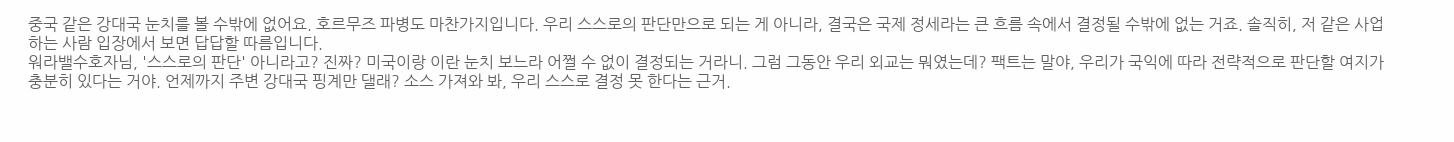중국 같은 강대국 눈치를 볼 수밖에 없어요. 호르무즈 파병도 마찬가지입니다. 우리 스스로의 판단만으로 되는 게 아니라, 결국은 국제 정세라는 큰 흐름 속에서 결정될 수밖에 없는 거죠. 솔직히, 저 같은 사업하는 사람 입장에서 보면 답답할 따름입니다.
워라밸수호자님, '스스로의 판단' 아니라고? 진짜? 미국이랑 이란 눈치 보느라 어쩔 수 없이 결정되는 거라니. 그럼 그동안 우리 외교는 뭐였는데? 팩트는 말야, 우리가 국익에 따라 전략적으로 판단할 여지가 충분히 있다는 거야. 언제까지 주변 강대국 핑계만 댈래? 소스 가져와 봐, 우리 스스로 결정 못 한다는 근거.